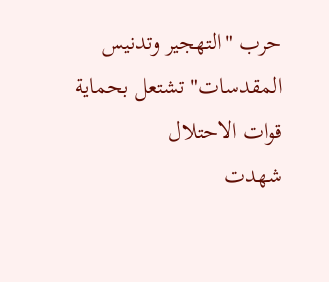حرب "التهجير وتدنيس المقدسات" تشتعل بحماية قوات الاحتلال
شهدت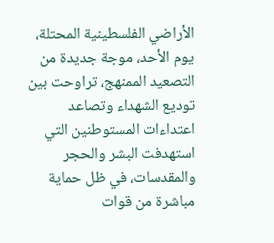الأراضي الفلسطينية المحتلة، يوم الأحد، موجة جديدة من التصعيد الممنهج، تراوحت بين توديع الشهداء وتصاعد اعتداءات المستوطنين التي استهدفت البشر والحجر والمقدسات، في ظل حماية مباشرة من قوات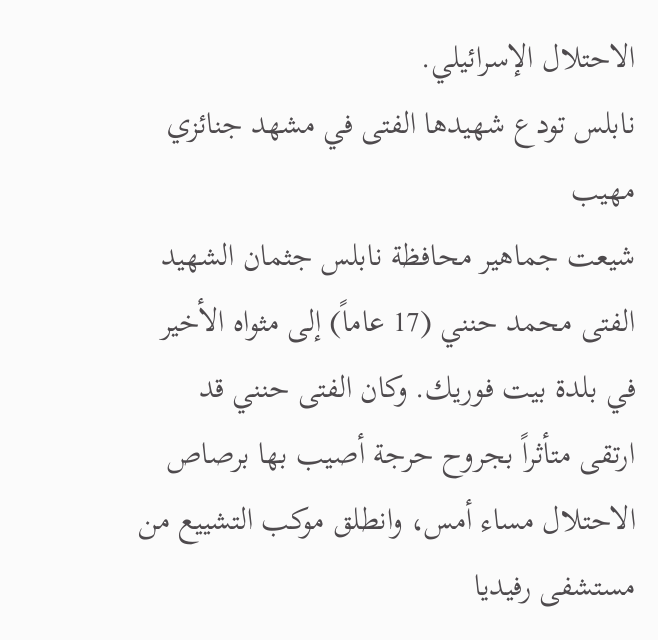الاحتلال الإسرائيلي.
نابلس تودع شهيدها الفتى في مشهد جنائزي مهيب
شيعت جماهير محافظة نابلس جثمان الشهيد الفتى محمد حنني (17 عاماً) إلى مثواه الأخير في بلدة بيت فوريك. وكان الفتى حنني قد ارتقى متأثراً بجروح حرجة أصيب بها برصاص الاحتلال مساء أمس، وانطلق موكب التشييع من مستشفى رفيديا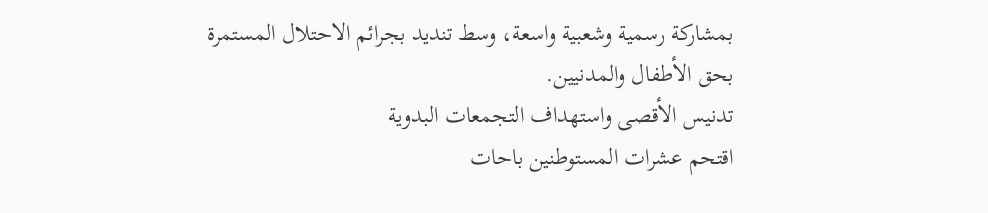بمشاركة رسمية وشعبية واسعة، وسط تنديد بجرائم الاحتلال المستمرة بحق الأطفال والمدنيين.
تدنيس الأقصى واستهداف التجمعات البدوية
اقتحم عشرات المستوطنين باحات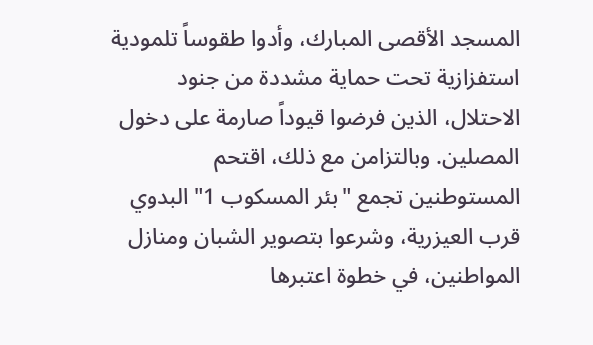المسجد الأقصى المبارك، وأدوا طقوساً تلمودية استفزازية تحت حماية مشددة من جنود الاحتلال، الذين فرضوا قيوداً صارمة على دخول المصلين. وبالتزامن مع ذلك، اقتحم المستوطنين تجمع "بئر المسكوب 1" البدوي قرب العيزرية، وشرعوا بتصوير الشبان ومنازل المواطنين، في خطوة اعتبرها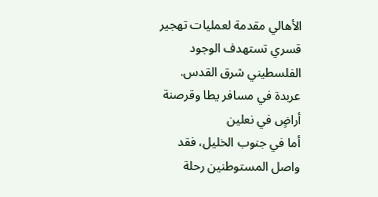الأهالي مقدمة لعمليات تهجير قسري تستهدف الوجود الفلسطيني شرق القدس.
عربدة في مسافر يطا وقرصنة أراضٍ في نعلين
أما في جنوب الخليل، فقد واصل المستوطنين رحلة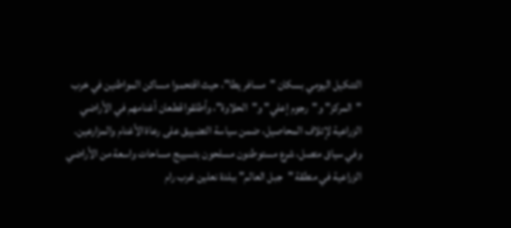التنكيل اليومي بسكان "مسافر يطا"، حيث اقتحموا مساكن المواطنين في خرب "المركز" و"رجوم إعلي" و"الحلاوة"، وأطلقوا قطعان أغنامهم في الأراضي الزراعية لإتلاف المحاصيل، ضمن سياسة التضييق على رعاة الأغنام والمزارعين.
وفي سياق متصل، شرع مستوطنون مسلحون بتسييج مساحات واسعة من الأراضي الزراعية في منطقة "جبل العالم" ببلدة نعلين غرب رام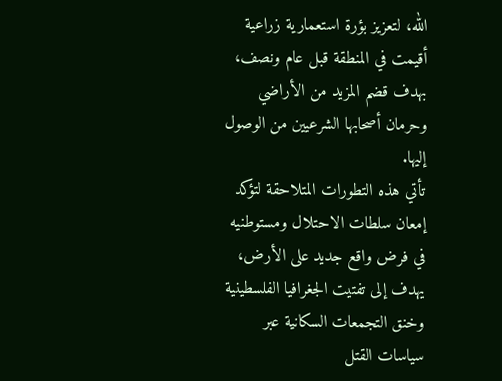الله، لتعزيز بؤرة استعمارية زراعية أقيمت في المنطقة قبل عام ونصف، بهدف قضم المزيد من الأراضي وحرمان أصحابها الشرعيين من الوصول إليها.
تأتي هذه التطورات المتلاحقة لتؤكد إمعان سلطات الاحتلال ومستوطنيه في فرض واقع جديد على الأرض، يهدف إلى تفتيت الجغرافيا الفلسطينية وخنق التجمعات السكانية عبر سياسات القتل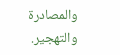والمصادرة والتهجير.